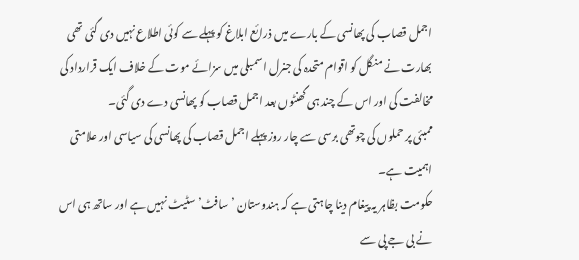اجمل قصاب کی پھانسی کے بارے میں ذرائع ابلاغ کو پہلے سے کوئی اطلاع نہیں دی گئی تھی
بھارت نے منگل کو اقوام متحدہ کی جنرل اسمبلی میں سزائے موت کے خلاف ایک قرارداد کی مخالفت کی اور اس کے چند ہی گھنٹوں بعد اجمل قصاب کو پھانسی دے دی گئی۔
ممبئی پر حملوں کی چوتھی برسی سے چار روز پہلے اجمل قصاب کی پھانسی کی سیاسی اور علامتی اہمیت ہے۔
حکومت بظاہر یہ پیغام دینا چاہتی ہے کہ ہندوستان ’سافٹ’ سٹیٹ نہیں ہے اور ساتھ ہی اس نے بی جے پی سے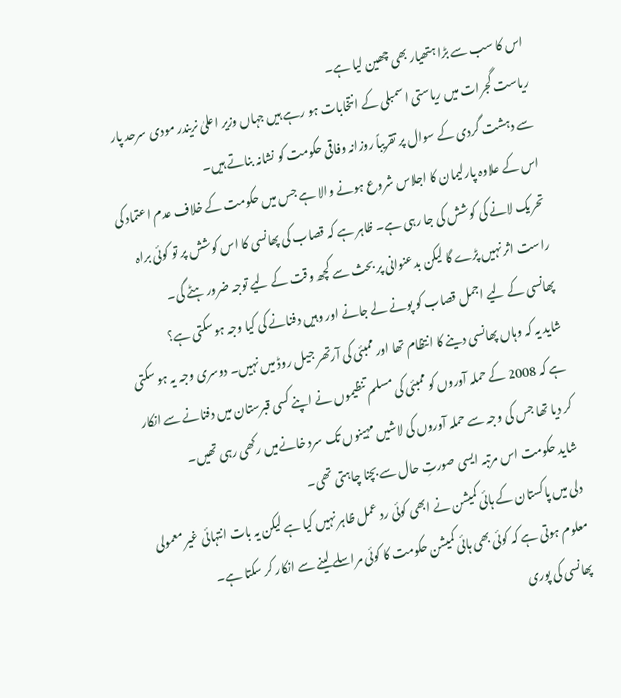اس کا سب سے بڑا ہتھیار بھی چھین لیا ہے۔
ریاست گجرات میں ریاستی اسمبلی کے انتخابات ہو رہے ہیں جہاں وزیر اعلیٰ نریندر مودی سرحد پار سے دہشت گردی کے سوال پر تقریباً روزانہ وفاقی حکومت کو نشانہ بناتے ہیں۔
اس کے علاوہ پارلیمان کا اجلاس شروع ہونے والا ہے جس میں حکومت کے خلاف عدم اعتماد کی تحریک لانے کی کوشش کی جا رہی ہے۔ ظاہر ہے کہ قصاب کی پھانسی کا اس کوشش پر تو کوئی براہ راست اثر نہیں پڑے گا لیکن بدعنوانی پر بحث سے کچھ وقت کے لیے توجہ ضرور ہٹے گی۔
پھانسی کے لیے اجمل قصاب کو پونے لے جانے اور وہیں دفنانے کی کیا وجہ ہوسکتی ہے؟
شاید یہ کہ وہاں پھانسی دینے کا انتظام تھا اور ممبئی کی آرتھر جیل روڈ میں نہیں۔ دوسری وجہ یہ ہو سکتی ہے کہ 2008 کے حملہ آوروں کو ممبئی کی مسلم تنظیموں نے اپنے کسی قبرستان میں دفنانے سے انکار کر دیا تھا جس کی وجہ سے حملہ آوروں کی لاشیں مہینوں تک سرد خانےمیں رکھی رہی تھیں۔
شاید حکومت اس مرتبہ ایسی صورتِ حال سے بچنا چاہتی تھی۔
دلی میں پاکستان کے ہائی کمیشن نے ابھی کوئی رد عمل ظاہر نہیں کیا ہے لیکن یہ بات انتہائی غیر معمولی معلوم ہوتی ہے کہ کوئی بھی ہائی کمیشن حکومت کا کوئی مراسلے لینے سے انکار کر سکتا ہے۔
پھانسی کی پوری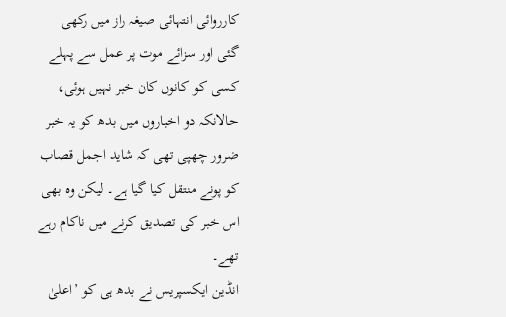کارروائی انتہائی صیغہ راز میں رکھی گئی اور سزائے موت پر عمل سے پہلے کسی کو کانوں کان خبر نہیں ہوئی، حالانکہ دو اخباروں میں بدھ کو یہ خبر ضرور چھپی تھی کہ شاید اجمل قصاب کو پونے منتقل کیا گیا ہے۔ لیکن وہ بھی اس خبر کی تصدیق کرنے میں ناکام رہے تھے۔
انڈین ایکسپریس نے بدھ ہی کو ’اعلیٰ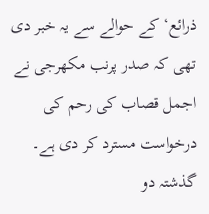ذرائع‘ کے حوالے سے یہ خبر دی تھی کہ صدر پرنب مکھرجی نے اجمل قصاب کی رحم کی درخواست مسترد کر دی ہے۔
گذشتہ دو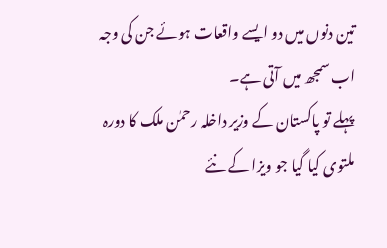تین دنوں میں دو ایسے واقعات ہوئے جن کی وجہ اب سمجھ میں آتی ہے۔
پہلے تو پاکستان کے وزیر داخلہ رحمٰن ملک کا دورہ ملتوی کیا گیا جو ویزا کے نئے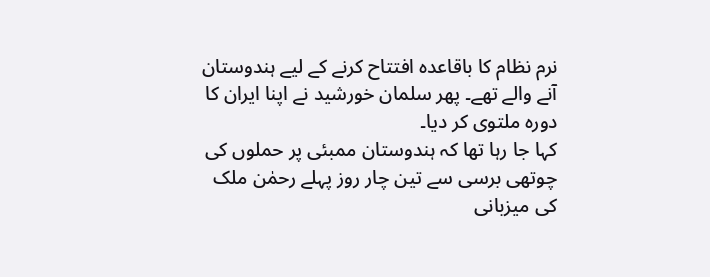نرم نظام کا باقاعدہ افتتاح کرنے کے لیے ہندوستان آنے والے تھے۔ پھر سلمان خورشید نے اپنا ایران کا دورہ ملتوی کر دیا۔
کہا جا رہا تھا کہ ہندوستان ممبئی پر حملوں کی چوتھی برسی سے تین چار روز پہلے رحمٰن ملک کی میزبانی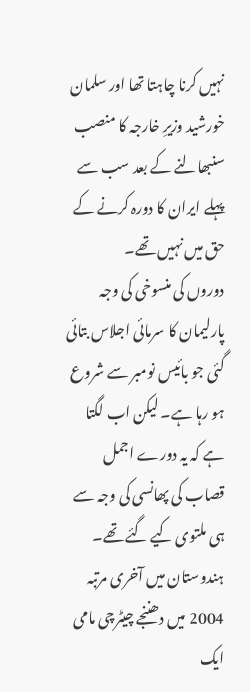نہیں کرنا چاہتا تھا اور سلمان خورشید وزیرِ خارجہ کا منصب سنبھالنے کے بعد سب سے پہلے ایران کا دورہ کرنے کے حق میں نہیں تھے۔
دوروں کی منسوخی کی وجہ پارلیمان کا سرمائی اجلاس بتائی گئی جو بائیس نومبر سے شروع ہو رہا ہے۔ لیکن اب لگتا ہے کہ یہ دورے اجمل قصاب کی پھانسی کی وجہ سے ہی ملتوی کیے گئے تھے۔
ہندوستان میں آخری مرتبہ 2004 میں دھننجے چیٹرچی مامی ایک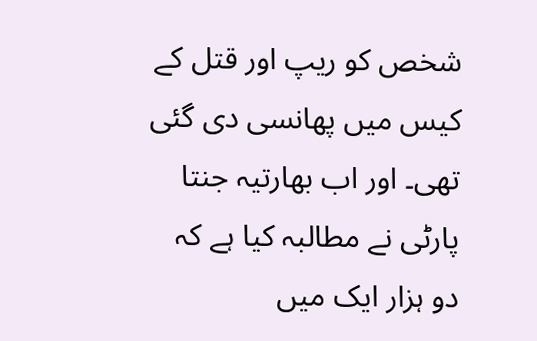شخص کو ریپ اور قتل کے کیس میں پھانسی دی گئی تھی۔ اور اب بھارتیہ جنتا پارٹی نے مطالبہ کیا ہے کہ دو ہزار ایک میں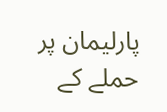پارلیمان پر حملے کے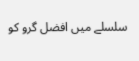سلسلے میں افضل گرو کو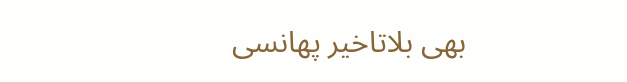بھی بلاتاخیر پھانسی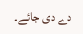دے دی جائے۔